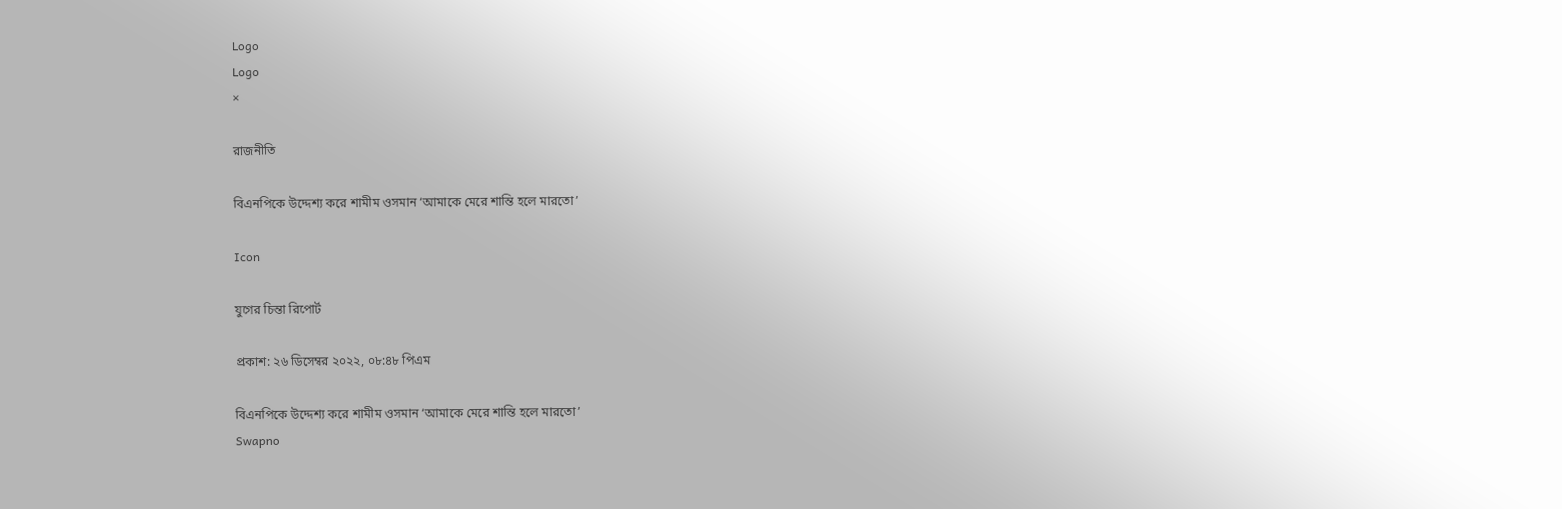Logo
Logo
×

রাজনীতি

বিএনপিকে উদ্দেশ্য করে শামীম ওসমান ‘আমাকে মেরে শান্তি হলে মারতো’

Icon

যুগের চিন্তা রিপোর্ট

প্রকাশ: ২৬ ডিসেম্বর ২০২২, ০৮:৪৮ পিএম

বিএনপিকে উদ্দেশ্য করে শামীম ওসমান ‘আমাকে মেরে শান্তি হলে মারতো’
Swapno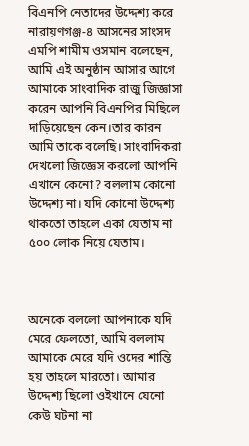বিএনপি নেতাদের উদ্দেশ্য করে নারায়ণগঞ্জ-৪ আসনের সাংসদ এমপি শামীম ওসমান বলেছেন, আমি এই অনুষ্ঠান আসার আগে আমাকে সাংবাদিক রাজু জিজ্ঞাসা করেন আপনি বিএনপির মিছিলে দাড়িয়েছেন কেন।তার কারন আমি তাকে বলেছি। সাংবাদিকরা দেখলো জিজ্ঞেস করলো আপনি এখানে কেনো? বললাম কোনো উদ্দেশ্য না। যদি কোনো উদ্দেশ্য থাকতো তাহলে একা যেতাম না ৫০০ লোক নিয়ে যেতাম।



অনেকে বললো আপনাকে যদি মেরে ফেলতো, আমি বললাম আমাকে মেরে যদি ওদের শান্তি হয় তাহলে মারতো। আমার উদ্দেশ্য ছিলো ওইখানে যেনো কেউ ঘটনা না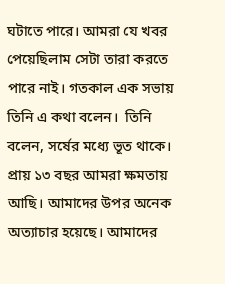ঘটাতে পারে। আমরা যে খবর পেয়েছিলাম সেটা তারা করতে পারে নাই। গতকাল এক সভায় তিনি এ কথা বলেন।  তিনি বলেন, সর্ষের মধ্যে ভূত থাকে। প্রায় ১৩ বছর আমরা ক্ষমতায় আছি। আমাদের উপর অনেক অত্যাচার হয়েছে। আমাদের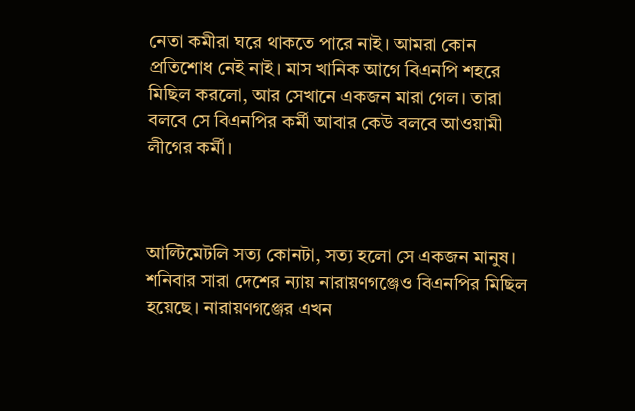নেতা কমীরা ঘরে থাকতে পারে নাই। আমরা কোন প্রতিশোধ নেই নাই। মাস খানিক আগে বিএনপি শহরে মিছিল করলো, আর সেখানে একজন মারা গেল। তারা বলবে সে বিএনপির কর্মী আবার কেউ বলবে আওয়ামী লীগের কর্মী।



আল্টিমেটলি সত্য কোনটা, সত্য হলো সে একজন মানুষ। শনিবার সারা দেশের ন্যায় নারায়ণগঞ্জেও বিএনপির মিছিল হয়েছে। নারায়ণগঞ্জের এখন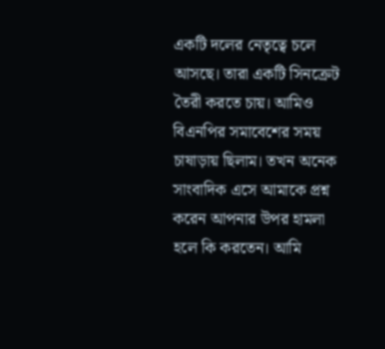একটি দলের নেতৃত্বে চলে আসছে। তারা একটি সিনক্রেট তৈরী করতে চায়। আমিও বিএনপির সমাবেশের সময় চাষাড়ায় ছিলাম। তখন অনেক সাংবাদিক এসে আমাকে প্রশ্ন করেন আপনার উপর হামলা হলে কি করতেন। আমি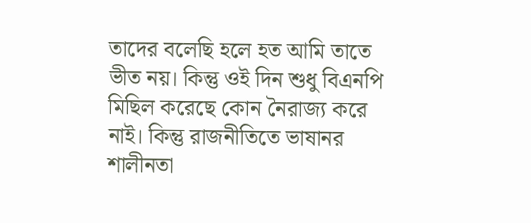তাদের বলেছি হলে হত আমি তাতে ভীত নয়। কিন্তু ওই দিন শুধু বিএনপি মিছিল করেছে কোন নৈরাজ্য করে নাই। কিন্তু রাজনীতিতে ভাষানর শালীনতা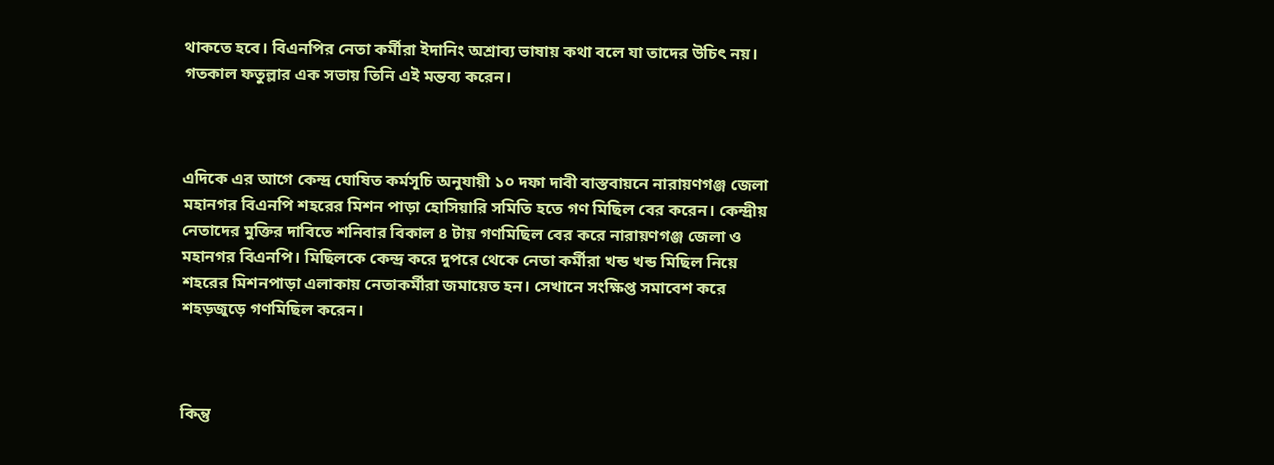থাকতে হবে। বিএনপির নেতা কর্মীরা ইদানিং অশ্রাব্য ভাষায় কথা বলে যা তাদের উচিৎ নয়। গতকাল ফতুল্লার এক সভায় তিনি এই মন্তব্য করেন।



এদিকে এর আগে কেন্দ্র ঘোষিত কর্মসূচি অনুযায়ী ১০ দফা দাবী বাস্তবায়নে নারায়ণগঞ্জ জেলা মহানগর বিএনপি শহরের মিশন পাড়া হোসিয়ারি সমিতি হতে গণ মিছিল বের করেন। কেন্দ্রীয় নেতাদের মুক্তির দাবিতে শনিবার বিকাল ৪ টায় গণমিছিল বের করে নারায়ণগঞ্জ জেলা ও মহানগর বিএনপি। মিছিলকে কেন্দ্র করে দুপরে থেকে নেতা কর্মীরা খন্ড খন্ড মিছিল নিয়ে শহরের মিশনপাড়া এলাকায় নেতাকর্মীরা জমায়েত হন। সেখানে সংক্ষিপ্ত সমাবেশ করে শহড়জুড়ে গণমিছিল করেন।



কিন্তু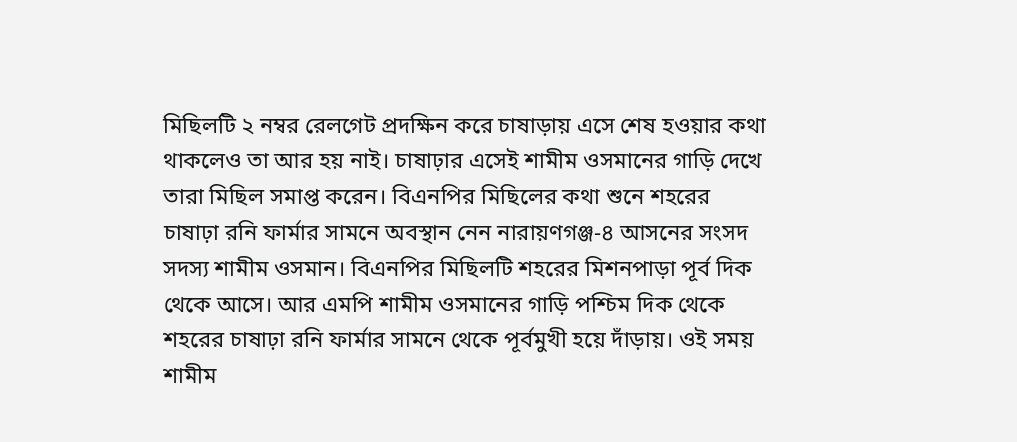মিছিলটি ২ নম্বর রেলগেট প্রদক্ষিন করে চাষাড়ায় এসে শেষ হওয়ার কথা থাকলেও তা আর হয় নাই। চাষাঢ়ার এসেই শামীম ওসমানের গাড়ি দেখে তারা মিছিল সমাপ্ত করেন। বিএনপির মিছিলের কথা শুনে শহরের চাষাঢ়া রনি ফার্মার সামনে অবস্থান নেন নারায়ণগঞ্জ-৪ আসনের সংসদ সদস্য শামীম ওসমান। বিএনপির মিছিলটি শহরের মিশনপাড়া পূর্ব দিক থেকে আসে। আর এমপি শামীম ওসমানের গাড়ি পশ্চিম দিক থেকে শহরের চাষাঢ়া রনি ফার্মার সামনে থেকে পূর্বমুখী হয়ে দাঁড়ায়। ওই সময় শামীম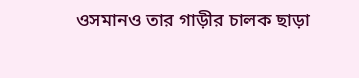ওসমানও তার গাড়ীর চালক ছাড়া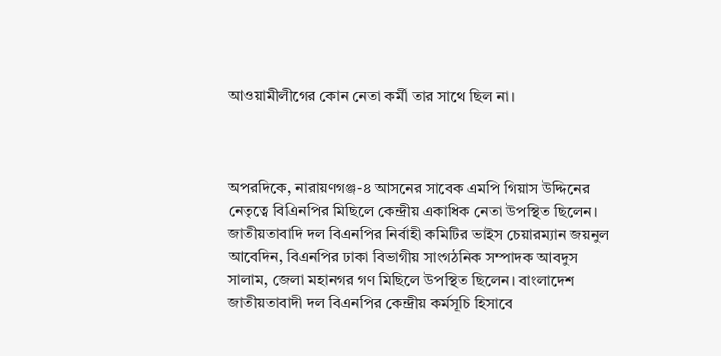আওয়ামীলীগের কোন নেতা কর্মী তার সাথে ছিল না।



অপরদিকে, নারায়ণগঞ্জ-৪ আসনের সাবেক এমপি গিয়াস উদ্দিনের নেতৃত্বে বিএিনপির মিছিলে কেন্দ্রীয় একাধিক নেতা উপস্থিত ছিলেন। জাতীয়তাবাদি দল বিএনপির নির্বাহী কমিটির ভাইস চেয়ারম্যান জয়নুল আবেদিন, বিএনপির ঢাকা বিভাগীয় সাংগঠনিক সম্পাদক আবদুস সালাম, জেলা মহানগর গণ মিছিলে উপস্থিত ছিলেন। বাংলাদেশ জাতীয়তাবাদী দল বিএনপির কেন্দ্রীয় কর্মসূচি হিসাবে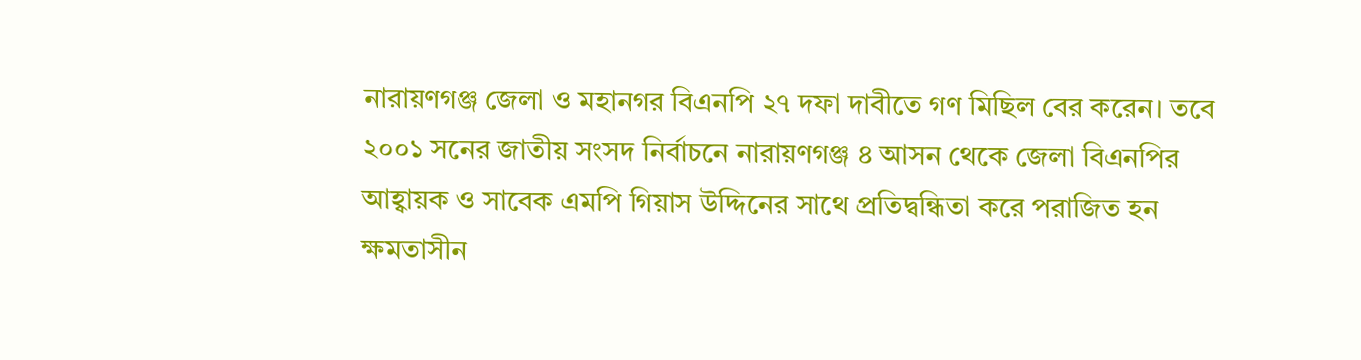নারায়ণগঞ্জ জেলা ও মহানগর বিএনপি ২৭ দফা দাবীতে গণ মিছিল বের করেন। তবে ২০০১ সনের জাতীয় সংসদ নির্বাচনে নারায়ণগঞ্জ ৪ আসন থেকে জেলা বিএনপির আহ্বায়ক ও সাবেক এমপি গিয়াস উদ্দিনের সাথে প্রতিদ্বন্ধিতা করে পরাজিত হন ক্ষমতাসীন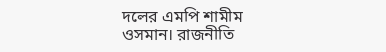দলের এমপি শামীম ওসমান। রাজনীতি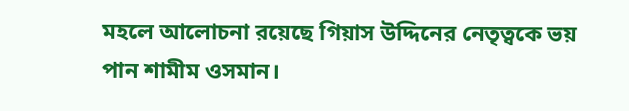মহলে আলোচনা রয়েছে গিয়াস উদ্দিনের নেতৃত্বকে ভয় পান শামীম ওসমান।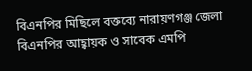বিএনপির মিছিলে বক্তব্যে নারায়ণগঞ্জ জেলা বিএনপির আহ্বায়ক ও সাবেক এমপি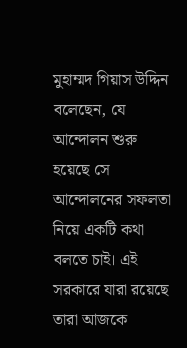মুহাম্মদ গিয়াস উদ্দিন বলেছেন, যে আন্দোলন শুরু হয়েছে সে আন্দোলনের সফলতা নিয়ে একটি কথা বলতে চাই। এই সরকারে যারা রয়েছে তারা আজকে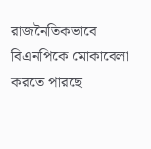রাজনৈতিকভাবে বিএনপিকে মোকাবেলা করতে পারছে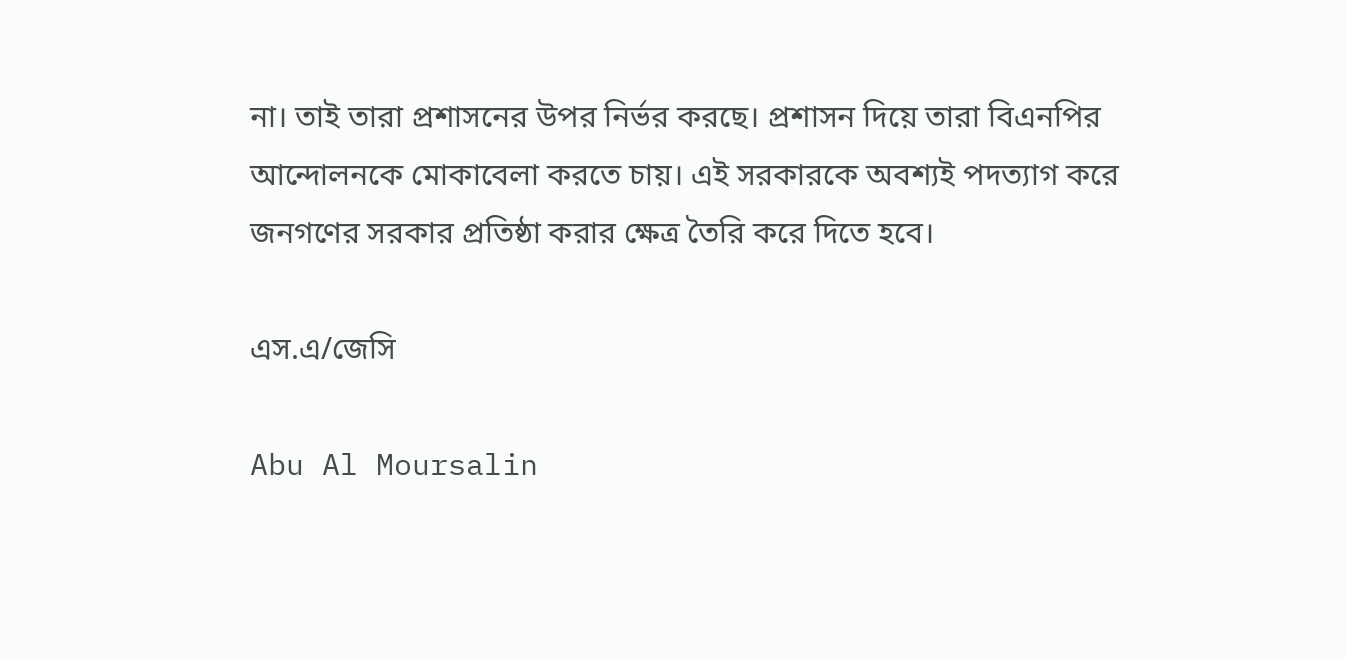না। তাই তারা প্রশাসনের উপর নির্ভর করছে। প্রশাসন দিয়ে তারা বিএনপির আন্দোলনকে মোকাবেলা করতে চায়। এই সরকারকে অবশ্যই পদত্যাগ করে জনগণের সরকার প্রতিষ্ঠা করার ক্ষেত্র তৈরি করে দিতে হবে।

এস.এ/জেসি

Abu Al Moursalin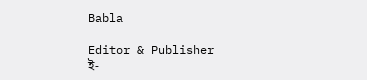Babla

Editor & Publisher
ই-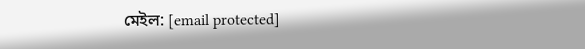মেইল: [email protected]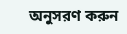অনুসরণ করুন